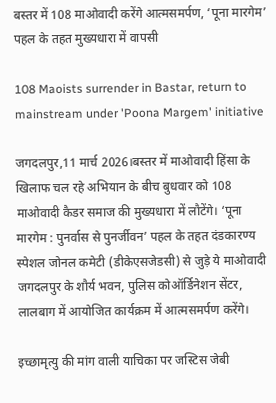बस्तर में 108 माओवादी करेंगे आत्मसमर्पण, ‘पूना मारगेम’ पहल के तहत मुख्यधारा में वापसी

108 Maoists surrender in Bastar, return to mainstream under 'Poona Margem' initiative

जगदलपुर,11 मार्च 2026।बस्तर में माओवादी हिंसा के खिलाफ चल रहे अभियान के बीच बुधवार को 108 माओवादी कैडर समाज की मुख्यधारा में लौटेंगे। ‘पूना मारगेम : पुनर्वास से पुनर्जीवन’ पहल के तहत दंडकारण्य स्पेशल जोनल कमेटी (डीकेएसजेडसी) से जुड़े ये माओवादी जगदलपुर के शौर्य भवन, पुलिस कोऑर्डिनेशन सेंटर, लालबाग में आयोजित कार्यक्रम में आत्मसमर्पण करेंगे।

इच्छामृत्यु की मांग वाली याचिका पर जस्टिस जेबी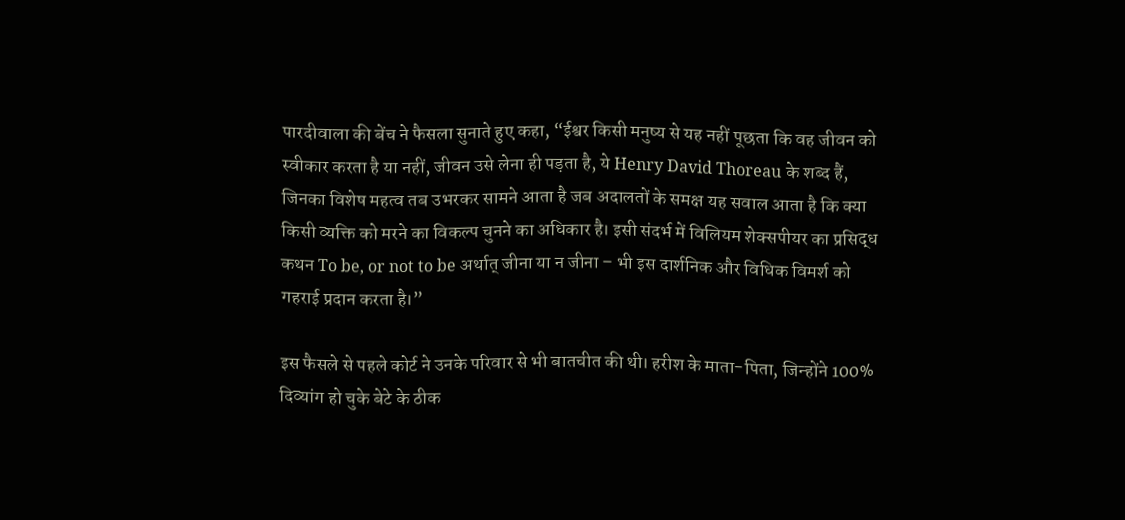पारदीवाला की बेंच ने फैसला सुनाते हुए कहा, “ईश्वर किसी मनुष्य से यह नहीं पूछता कि वह जीवन को स्वीकार करता है या नहीं, जीवन उसे लेना ही पड़ता है, ये Henry David Thoreau के शब्द हैं, जिनका विशेष महत्व तब उभरकर सामने आता है जब अदालतों के समक्ष यह सवाल आता है कि क्या किसी व्यक्ति को मरने का विकल्प चुनने का अधिकार है। इसी संदर्भ में विलियम शेक्सपीयर का प्रसिद्ध कथन To be, or not to be अर्थात् जीना या न जीना – भी इस दार्शनिक और विधिक विमर्श को गहराई प्रदान करता है।”

इस फैसले से पहले कोर्ट ने उनके परिवार से भी बातचीत की थी। हरीश के माता-पिता, जिन्होंने 100% दिव्यांग हो चुके बेटे के ठीक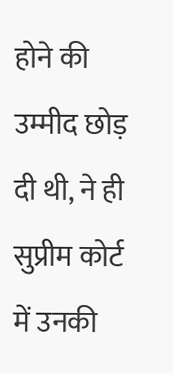होने की उम्मीद छोड़ दी थी, ने ही सुप्रीम कोर्ट में उनकी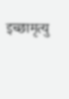इच्छामृत्यु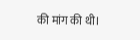की मांग की थी।